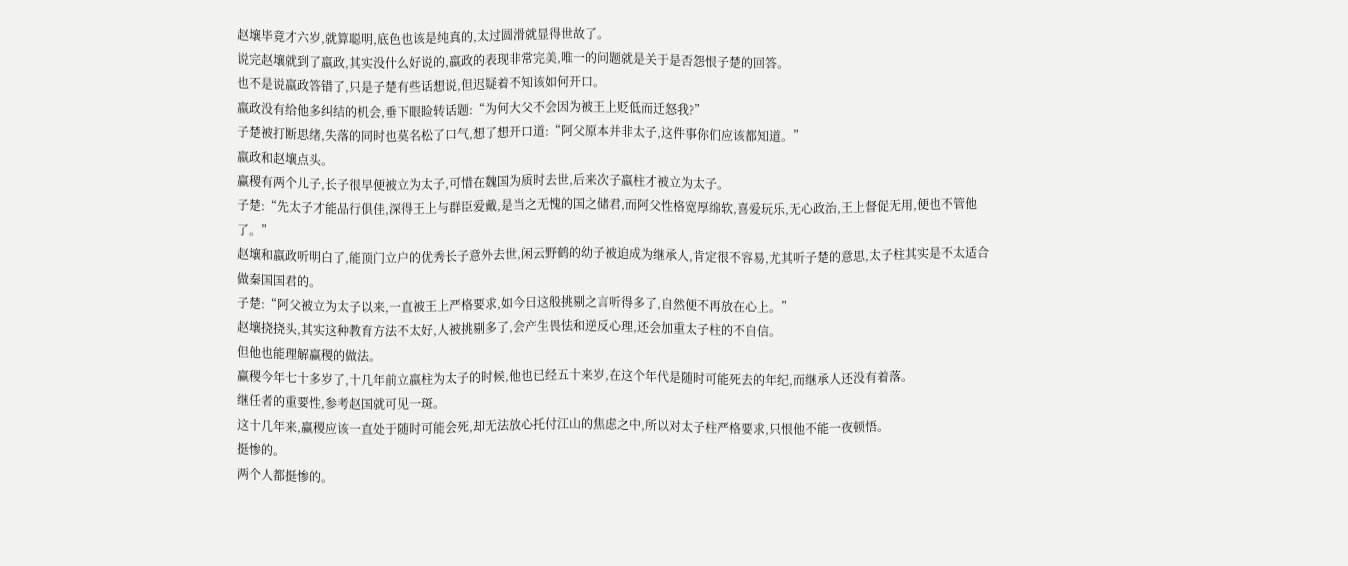赵壤毕竟才六岁,就算聪明,底色也该是纯真的,太过圆滑就显得世故了。
说完赵壤就到了嬴政,其实没什么好说的,嬴政的表现非常完美,唯一的问题就是关于是否怨恨子楚的回答。
也不是说嬴政答错了,只是子楚有些话想说,但迟疑着不知该如何开口。
嬴政没有给他多纠结的机会,垂下眼睑转话题:“为何大父不会因为被王上贬低而迁怒我?”
子楚被打断思绪,失落的同时也莫名松了口气,想了想开口道:“阿父原本并非太子,这件事你们应该都知道。”
嬴政和赵壤点头。
赢稷有两个儿子,长子很早便被立为太子,可惜在魏国为质时去世,后来次子嬴柱才被立为太子。
子楚:“先太子才能品行俱佳,深得王上与群臣爱戴,是当之无愧的国之储君,而阿父性格宽厚绵软,喜爱玩乐,无心政治,王上督促无用,便也不管他了。”
赵壤和嬴政听明白了,能顶门立户的优秀长子意外去世,闲云野鹤的幼子被迫成为继承人,肯定很不容易,尤其听子楚的意思,太子柱其实是不太适合做秦国国君的。
子楚:“阿父被立为太子以来,一直被王上严格要求,如今日这般挑剔之言听得多了,自然便不再放在心上。”
赵壤挠挠头,其实这种教育方法不太好,人被挑剔多了,会产生畏怯和逆反心理,还会加重太子柱的不自信。
但他也能理解赢稷的做法。
赢稷今年七十多岁了,十几年前立嬴柱为太子的时候,他也已经五十来岁,在这个年代是随时可能死去的年纪,而继承人还没有着落。
继任者的重要性,参考赵国就可见一斑。
这十几年来,赢稷应该一直处于随时可能会死,却无法放心托付江山的焦虑之中,所以对太子柱严格要求,只恨他不能一夜顿悟。
挺惨的。
两个人都挺惨的。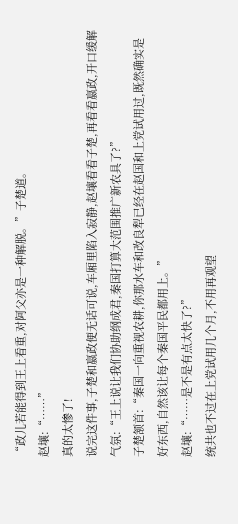“政儿若能得到王上看重,对阿父亦是一种解脱。”子楚道。
赵壤:“……”
真的太惨了!
说完这件事,子楚和嬴政便无话可说,车厢里陷入寂静,赵壤看看子楚,再看看嬴政,开口缓解气氛:“王上说让我们协助纲成君,秦国打算大范围推广新农具了?”
子楚颔首:“秦国一向重视农耕,你那水车和改良犁已经在赵国和上党试用过,既然确实是好东西,自然该让每个秦国平民都用上。”
赵壤:“……是不是有点太快了?”
统共也不过在上党试用几个月,不用再观望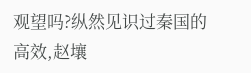观望吗?纵然见识过秦国的高效,赵壤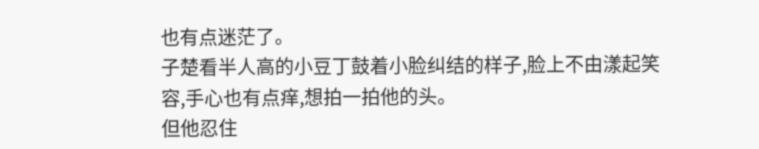也有点迷茫了。
子楚看半人高的小豆丁鼓着小脸纠结的样子,脸上不由漾起笑容,手心也有点痒,想拍一拍他的头。
但他忍住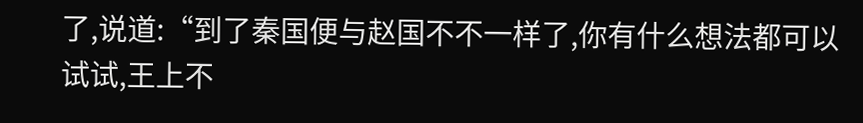了,说道:“到了秦国便与赵国不不一样了,你有什么想法都可以试试,王上不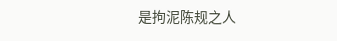是拘泥陈规之人